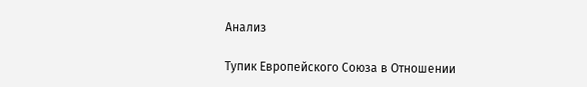Анализ

Тупик Европейского Союза в Отношении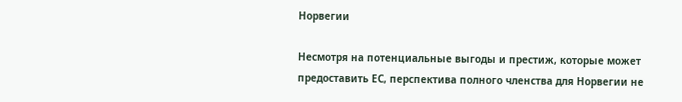Норвегии

Несмотря на потенциальные выгоды и престиж, которые может предоставить ЕС, перспектива полного членства для Норвегии не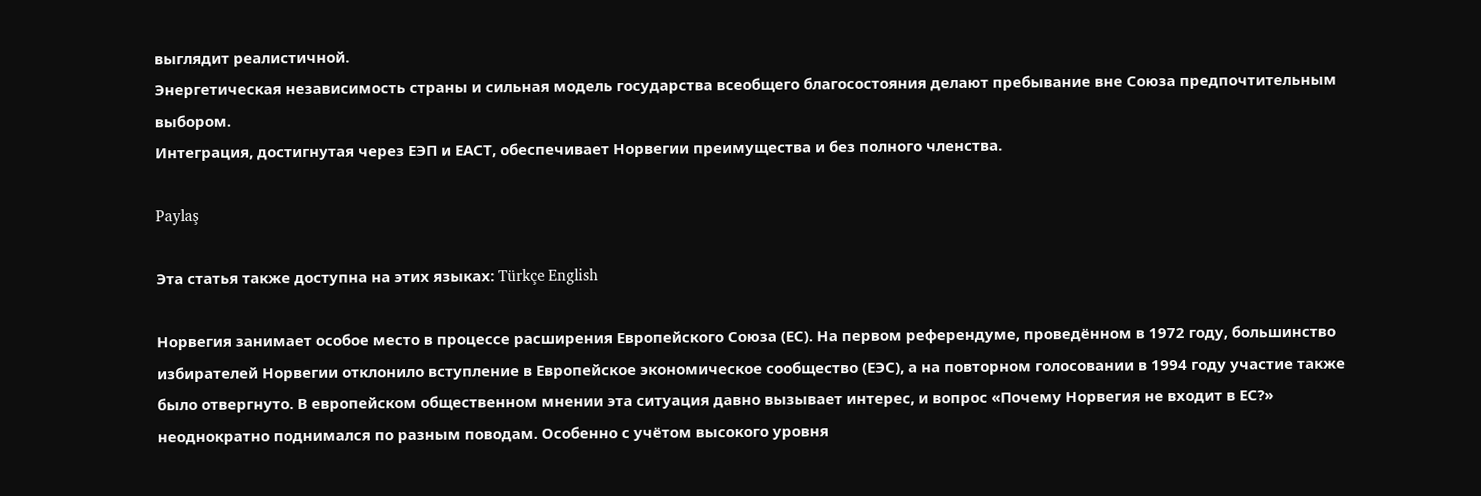выглядит реалистичной.
Энергетическая независимость страны и сильная модель государства всеобщего благосостояния делают пребывание вне Союза предпочтительным выбором.
Интеграция, достигнутая через ЕЭП и ЕАСТ, обеспечивает Норвегии преимущества и без полного членства.

Paylaş

Эта статья также доступна на этих языках: Türkçe English

Норвегия занимает особое место в процессе расширения Европейского Союза (ЕС). На первом референдуме, проведённом в 1972 году, большинство избирателей Норвегии отклонило вступление в Европейское экономическое сообщество (ЕЭС), а на повторном голосовании в 1994 году участие также было отвергнуто. В европейском общественном мнении эта ситуация давно вызывает интерес, и вопрос «Почему Норвегия не входит в ЕС?» неоднократно поднимался по разным поводам. Особенно с учётом высокого уровня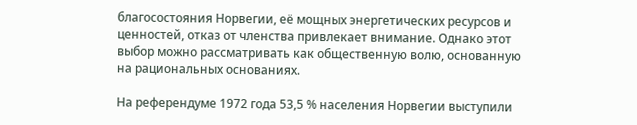благосостояния Норвегии, её мощных энергетических ресурсов и ценностей, отказ от членства привлекает внимание. Однако этот выбор можно рассматривать как общественную волю, основанную на рациональных основаниях.

На референдуме 1972 года 53,5 % населения Норвегии выступили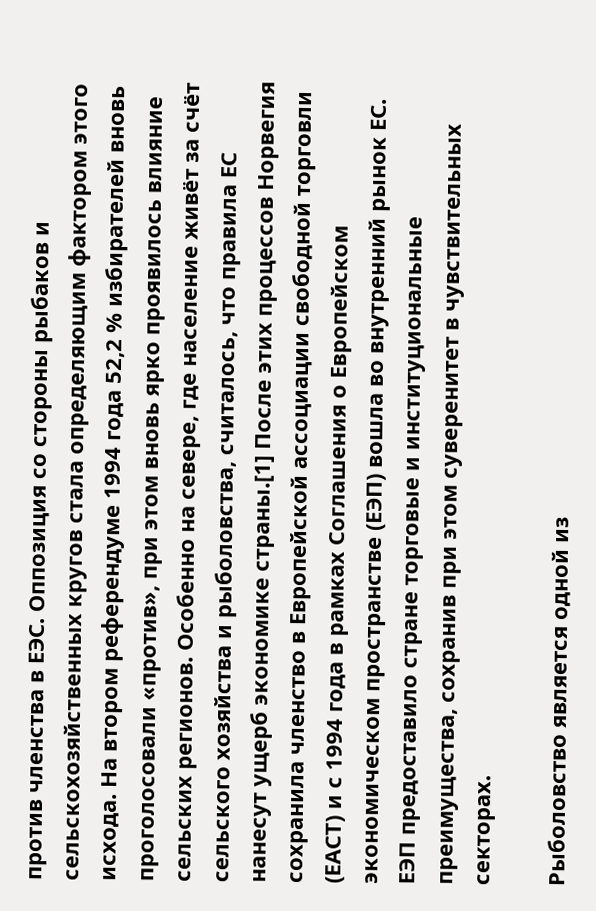против членства в ЕЭС. Оппозиция со стороны рыбаков и сельскохозяйственных кругов стала определяющим фактором этого исхода. На втором референдуме 1994 года 52,2 % избирателей вновь проголосовали «против», при этом вновь ярко проявилось влияние сельских регионов. Особенно на севере, где население живёт за счёт сельского хозяйства и рыболовства, считалось, что правила ЕС нанесут ущерб экономике страны.[1] После этих процессов Норвегия сохранила членство в Европейской ассоциации свободной торговли (ЕАСТ) и с 1994 года в рамках Соглашения о Европейском экономическом пространстве (ЕЭП) вошла во внутренний рынок ЕС. ЕЭП предоставило стране торговые и институциональные преимущества, сохранив при этом суверенитет в чувствительных секторах.

Рыболовство является одной из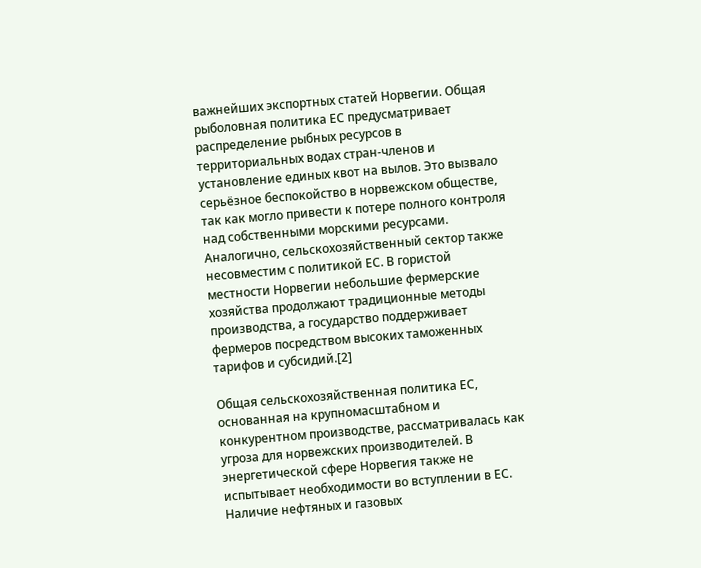важнейших экспортных статей Норвегии. Общая рыболовная политика ЕС предусматривает распределение рыбных ресурсов в территориальных водах стран-членов и установление единых квот на вылов. Это вызвало серьёзное беспокойство в норвежском обществе, так как могло привести к потере полного контроля над собственными морскими ресурсами. Аналогично, сельскохозяйственный сектор также несовместим с политикой ЕС. В гористой местности Норвегии небольшие фермерские хозяйства продолжают традиционные методы производства, а государство поддерживает фермеров посредством высоких таможенных тарифов и субсидий.[2]

Общая сельскохозяйственная политика ЕС, основанная на крупномасштабном и конкурентном производстве, рассматривалась как угроза для норвежских производителей. В энергетической сфере Норвегия также не испытывает необходимости во вступлении в ЕС. Наличие нефтяных и газовых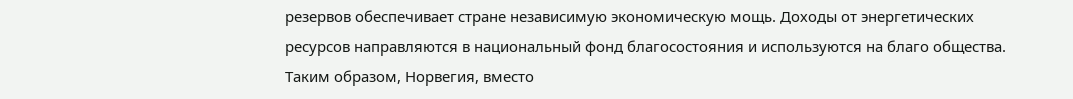резервов обеспечивает стране независимую экономическую мощь. Доходы от энергетических ресурсов направляются в национальный фонд благосостояния и используются на благо общества. Таким образом, Норвегия, вместо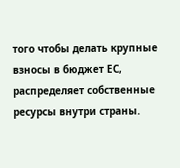того чтобы делать крупные взносы в бюджет ЕС, распределяет собственные ресурсы внутри страны.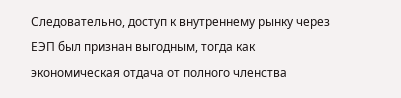Следовательно, доступ к внутреннему рынку через ЕЭП был признан выгодным, тогда как экономическая отдача от полного членства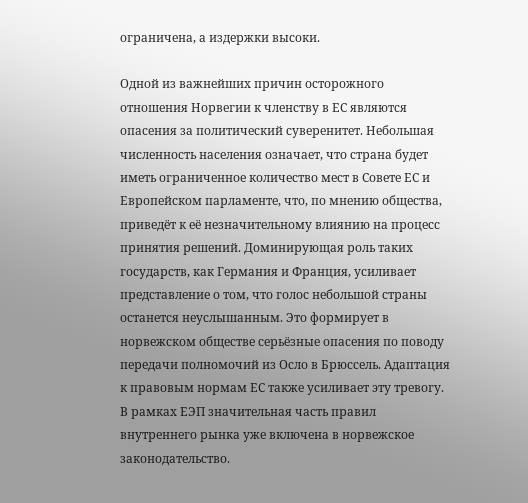ограничена, а издержки высоки.

Одной из важнейших причин осторожного отношения Норвегии к членству в ЕС являются опасения за политический суверенитет. Небольшая численность населения означает, что страна будет иметь ограниченное количество мест в Совете ЕС и Европейском парламенте, что, по мнению общества, приведёт к её незначительному влиянию на процесс принятия решений. Доминирующая роль таких государств, как Германия и Франция, усиливает представление о том, что голос небольшой страны останется неуслышанным. Это формирует в норвежском обществе серьёзные опасения по поводу передачи полномочий из Осло в Брюссель. Адаптация к правовым нормам ЕС также усиливает эту тревогу. В рамках ЕЭП значительная часть правил внутреннего рынка уже включена в норвежское законодательство.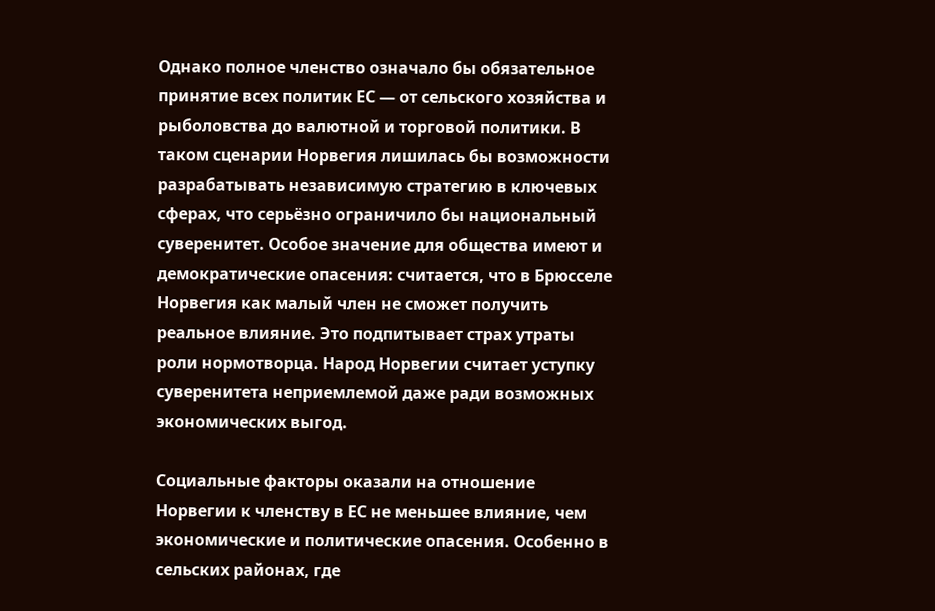Однако полное членство означало бы обязательное принятие всех политик ЕС — от сельского хозяйства и рыболовства до валютной и торговой политики. В таком сценарии Норвегия лишилась бы возможности разрабатывать независимую стратегию в ключевых сферах, что серьёзно ограничило бы национальный суверенитет. Особое значение для общества имеют и демократические опасения: считается, что в Брюсселе Норвегия как малый член не сможет получить реальное влияние. Это подпитывает страх утраты роли нормотворца. Народ Норвегии считает уступку суверенитета неприемлемой даже ради возможных экономических выгод.

Социальные факторы оказали на отношение Норвегии к членству в ЕС не меньшее влияние, чем экономические и политические опасения. Особенно в сельских районах, где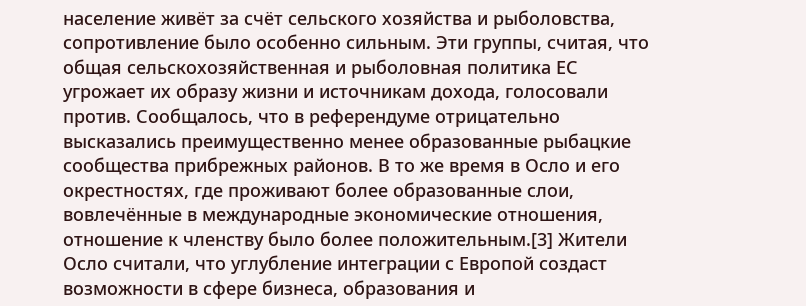население живёт за счёт сельского хозяйства и рыболовства, сопротивление было особенно сильным. Эти группы, считая, что общая сельскохозяйственная и рыболовная политика ЕС угрожает их образу жизни и источникам дохода, голосовали против. Сообщалось, что в референдуме отрицательно высказались преимущественно менее образованные рыбацкие сообщества прибрежных районов. В то же время в Осло и его окрестностях, где проживают более образованные слои, вовлечённые в международные экономические отношения, отношение к членству было более положительным.[3] Жители Осло считали, что углубление интеграции с Европой создаст возможности в сфере бизнеса, образования и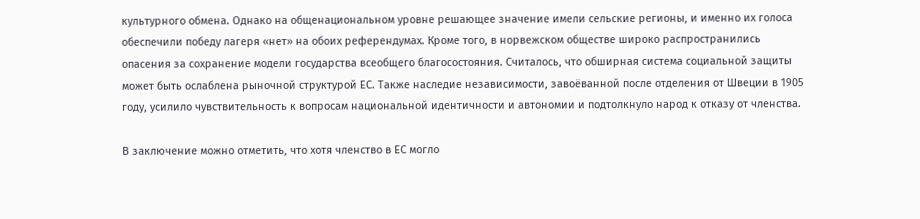культурного обмена. Однако на общенациональном уровне решающее значение имели сельские регионы, и именно их голоса обеспечили победу лагеря «нет» на обоих референдумах. Кроме того, в норвежском обществе широко распространились опасения за сохранение модели государства всеобщего благосостояния. Считалось, что обширная система социальной защиты может быть ослаблена рыночной структурой ЕС. Также наследие независимости, завоёванной после отделения от Швеции в 1905 году, усилило чувствительность к вопросам национальной идентичности и автономии и подтолкнуло народ к отказу от членства.

В заключение можно отметить, что хотя членство в ЕС могло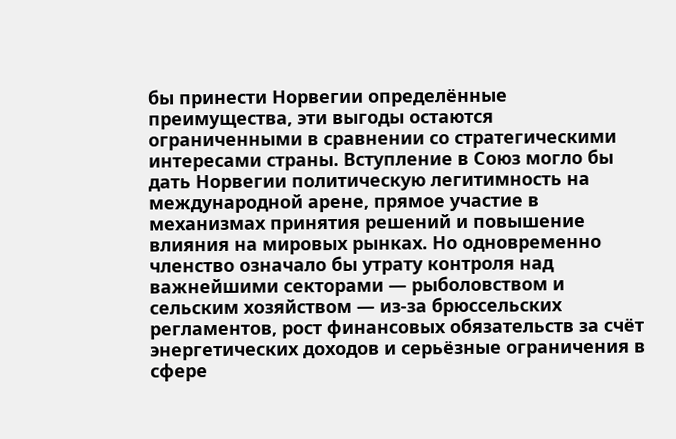бы принести Норвегии определённые преимущества, эти выгоды остаются ограниченными в сравнении со стратегическими интересами страны. Вступление в Союз могло бы дать Норвегии политическую легитимность на международной арене, прямое участие в механизмах принятия решений и повышение влияния на мировых рынках. Но одновременно членство означало бы утрату контроля над важнейшими секторами — рыболовством и сельским хозяйством — из-за брюссельских регламентов, рост финансовых обязательств за счёт энергетических доходов и серьёзные ограничения в сфере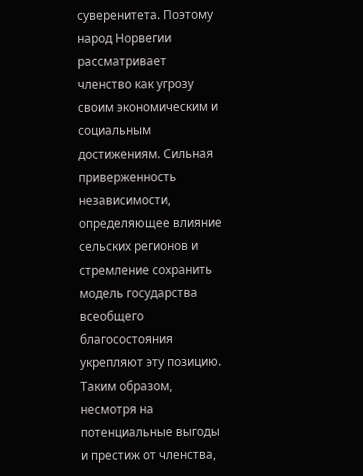суверенитета. Поэтому народ Норвегии рассматривает членство как угрозу своим экономическим и социальным достижениям. Сильная приверженность независимости, определяющее влияние сельских регионов и стремление сохранить модель государства всеобщего благосостояния укрепляют эту позицию. Таким образом, несмотря на потенциальные выгоды и престиж от членства,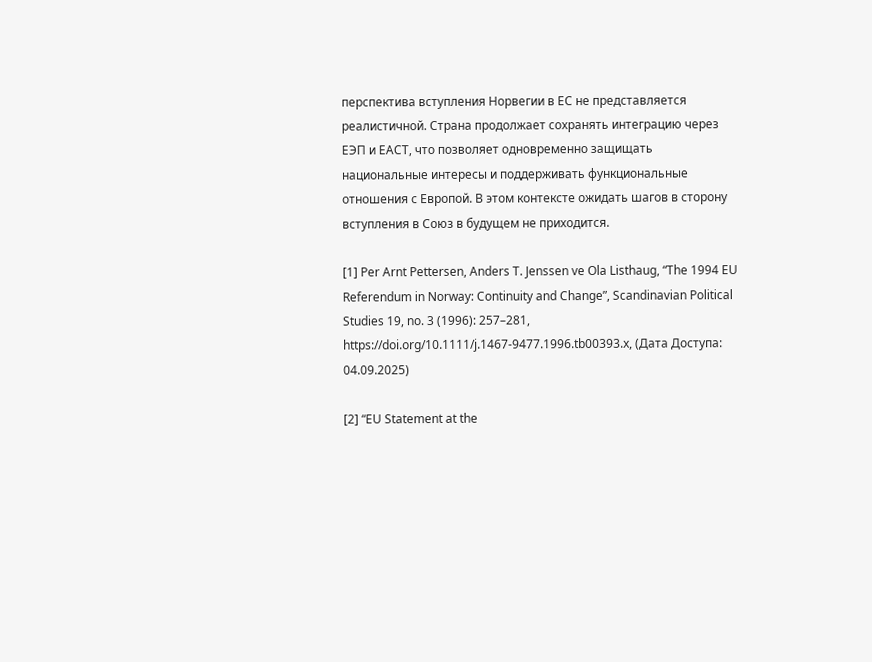перспектива вступления Норвегии в ЕС не представляется реалистичной. Страна продолжает сохранять интеграцию через ЕЭП и ЕАСТ, что позволяет одновременно защищать национальные интересы и поддерживать функциональные отношения с Европой. В этом контексте ожидать шагов в сторону вступления в Союз в будущем не приходится.

[1] Per Arnt Pettersen, Anders T. Jenssen ve Ola Listhaug, “The 1994 EU Referendum in Norway: Continuity and Change”, Scandinavian Political Studies 19, no. 3 (1996): 257–281, https://doi.org/10.1111/j.1467-9477.1996.tb00393.x, (Дата Доступа: 04.09.2025)

[2] “EU Statement at the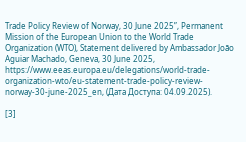Trade Policy Review of Norway, 30 June 2025”, Permanent Mission of the European Union to the World Trade Organization (WTO), Statement delivered by Ambassador João Aguiar Machado, Geneva, 30 June 2025, https://www.eeas.europa.eu/delegations/world-trade-organization-wto/eu-statement-trade-policy-review-norway-30-june-2025_en, (Дата Доступа: 04.09.2025).

[3]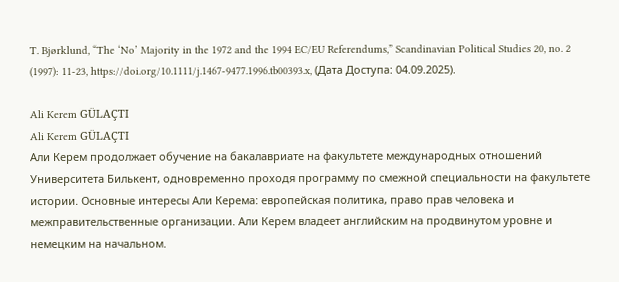T. Bjørklund, “The ‘No’ Majority in the 1972 and the 1994 EC/EU Referendums,” Scandinavian Political Studies 20, no. 2 (1997): 11-23, https://doi.org/10.1111/j.1467-9477.1996.tb00393.x, (Дата Доступа: 04.09.2025).

Ali Kerem GÜLAÇTI
Ali Kerem GÜLAÇTI
Али Керем продолжает обучение на бакалавриате на факультете международных отношений Университета Билькент, одновременно проходя программу по смежной специальности на факультете истории. Основные интересы Али Керема: европейская политика, право прав человека и межправительственные организации. Али Керем владеет английским на продвинутом уровне и немецким на начальном.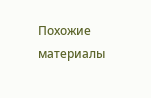Похожие материалы